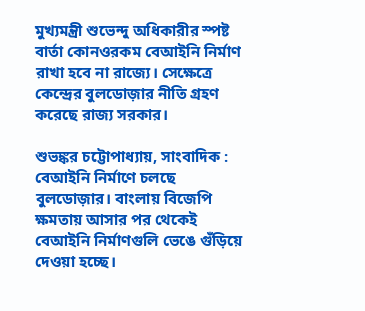মুখ্যমন্ত্রী শুভেন্দু অধিকারীর স্পষ্ট বার্তা কোনওরকম বেআইনি নির্মাণ রাখা হবে না রাজ্যে। সেক্ষেত্রে কেন্দ্রের বুলডোজ়ার নীতি গ্রহণ করেছে রাজ্য সরকার।

শুভঙ্কর চট্টোপাধ্যায়, সাংবাদিক : বেআইনি নির্মাণে চলছে বুলডোজ়ার। বাংলায় বিজেপি ক্ষমতায় আসার পর থেকেই বেআইনি নির্মাণগুলি ভেঙে গুঁড়িয়ে দেওয়া হচ্ছে।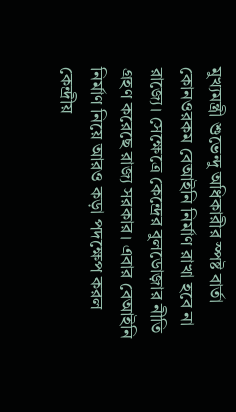মুখ্যমন্ত্রী শুভেন্দু অধিকারীর স্পষ্ট বার্তা কোনওরকম বেআইনি নির্মাণ রাখা হবে না রাজ্যে। সেক্ষেত্রে কেন্দ্রের বুলডোজ়ার নীতি গ্রহণ করেছে রাজ্য সরকার। এবার বেআইনি নির্মাণ নিয়ে আরও কড়া পদক্ষেপ করল কেন্দ্রীয়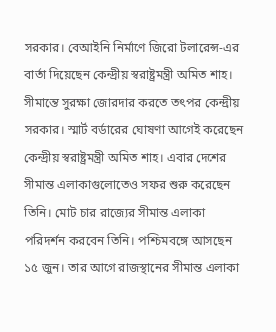সরকার। বেআইনি নির্মাণে জিরো টলারেন্স-এর বার্তা দিয়েছেন কেন্দ্রীয় স্বরাষ্ট্রমন্ত্রী অমিত শাহ।
সীমান্তে সুরক্ষা জোরদার করতে তৎপর কেন্দ্রীয় সরকার। স্মার্ট বর্ডারের ঘোষণা আগেই করেছেন কেন্দ্রীয় স্বরাষ্ট্রমন্ত্রী অমিত শাহ। এবার দেশের সীমান্ত এলাকাগুলোতেও সফর শুরু করেছেন তিনি। মোট চার রাজ্যের সীমান্ত এলাকা পরিদর্শন করবেন তিনি। পশ্চিমবঙ্গে আসছেন ১৫ জুন। তার আগে রাজস্থানের সীমান্ত এলাকা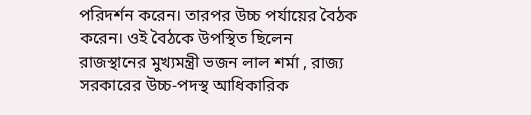পরিদর্শন করেন। তারপর উচ্চ পর্যায়ের বৈঠক করেন। ওই বৈঠকে উপস্থিত ছিলেন রাজস্থানের মুখ্যমন্ত্রী ভজন লাল শর্মা , রাজ্য সরকারের উচ্চ-পদস্থ আধিকারিক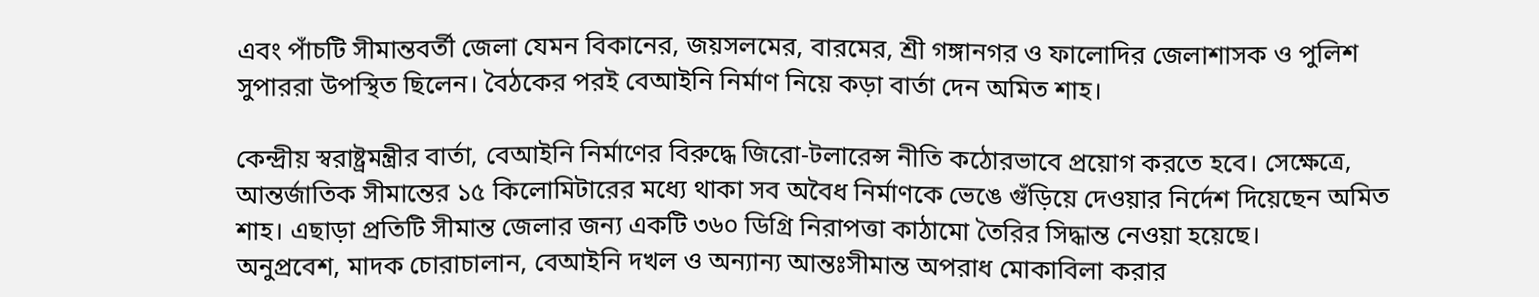এবং পাঁচটি সীমান্তবর্তী জেলা যেমন বিকানের, জয়সলমের, বারমের, শ্রী গঙ্গানগর ও ফালোদির জেলাশাসক ও পুলিশ সুপাররা উপস্থিত ছিলেন। বৈঠকের পরই বেআইনি নির্মাণ নিয়ে কড়া বার্তা দেন অমিত শাহ।

কেন্দ্রীয় স্বরাষ্ট্রমন্ত্রীর বার্তা, বেআইনি নির্মাণের বিরুদ্ধে জিরো-টলারেন্স নীতি কঠোরভাবে প্রয়োগ করতে হবে। সেক্ষেত্রে, আন্তর্জাতিক সীমান্তের ১৫ কিলোমিটারের মধ্যে থাকা সব অবৈধ নির্মাণকে ভেঙে গুঁড়িয়ে দেওয়ার নির্দেশ দিয়েছেন অমিত শাহ। এছাড়া প্রতিটি সীমান্ত জেলার জন্য একটি ৩৬০ ডিগ্রি নিরাপত্তা কাঠামো তৈরির সিদ্ধান্ত নেওয়া হয়েছে।
অনুপ্রবেশ, মাদক চোরাচালান, বেআইনি দখল ও অন্যান্য আন্তঃসীমান্ত অপরাধ মোকাবিলা করার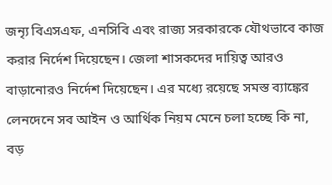জন্যৃ বিএসএফ, এনসিবি এবং রাজ্য সরকারকে যৌথভাবে কাজ করার নির্দেশ দিয়েছেন। জেলা শাসকদের দায়িত্ব আরও বাড়ানোরও নির্দেশ দিয়েছেন। এর মধ্যে রয়েছে সমস্ত ব্যাঙ্কের লেনদেনে সব আইন ও আর্থিক নিয়ম মেনে চলা হচ্ছে কি না, বড়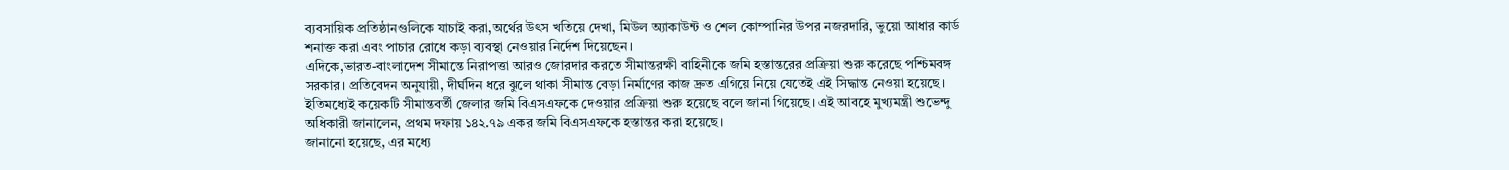ব্যবসায়িক প্রতিষ্ঠানগুলিকে যাচাই করা,অর্থের উৎস খতিয়ে দেখা, মিউল অ্যাকাউন্ট ও শেল কোম্পানির উপর নজরদারি, ভুয়ো আধার কার্ড শনাক্ত করা এবং পাচার রোধে কড়া ব্যবস্থা নেওয়ার নির্দেশ দিয়েছেন।
এদিকে,ভারত-বাংলাদেশ সীমান্তে নিরাপত্তা আরও জোরদার করতে সীমান্তরক্ষী বাহিনীকে জমি হস্তান্তরের প্রক্রিয়া শুরু করেছে পশ্চিমবঙ্গ সরকার। প্রতিবেদন অনুযায়ী, দীর্ঘদিন ধরে ঝুলে থাকা সীমান্ত বেড়া নির্মাণের কাজ দ্রুত এগিয়ে নিয়ে যেতেই এই সিদ্ধান্ত নেওয়া হয়েছে। ইতিমধ্যেই কয়েকটি সীমান্তবর্তী জেলার জমি বিএসএফকে দেওয়ার প্রক্রিয়া শুরু হয়েছে বলে জানা গিয়েছে। এই আবহে মুখ্যমন্ত্রী শুভেন্দু অধিকারী জানালেন, প্রথম দফায় ১৪২.৭৯ একর জমি বিএসএফকে হস্তান্তর করা হয়েছে।
জানানো হয়েছে, এর মধ্যে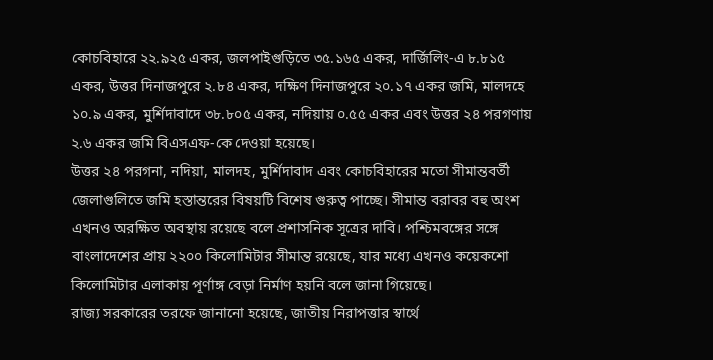কোচবিহারে ২২.৯২৫ একর, জলপাইগুড়িতে ৩৫.১৬৫ একর, দার্জিলিং-এ ৮.৮১৫ একর, উত্তর দিনাজপুরে ২.৮৪ একর, দক্ষিণ দিনাজপুরে ২০.১৭ একর জমি, মালদহে ১০.৯ একর, মুর্শিদাবাদে ৩৮.৮০৫ একর, নদিয়ায় ০.৫৫ একর এবং উত্তর ২৪ পরগণায় ২.৬ একর জমি বিএসএফ-কে দেওয়া হয়েছে।
উত্তর ২৪ পরগনা, নদিয়া, মালদহ, মুর্শিদাবাদ এবং কোচবিহারের মতো সীমান্তবর্তী জেলাগুলিতে জমি হস্তান্তরের বিষয়টি বিশেষ গুরুত্ব পাচ্ছে। সীমান্ত বরাবর বহু অংশ এখনও অরক্ষিত অবস্থায় রয়েছে বলে প্রশাসনিক সূত্রের দাবি। পশ্চিমবঙ্গের সঙ্গে বাংলাদেশের প্রায় ২২০০ কিলোমিটার সীমান্ত রয়েছে, যার মধ্যে এখনও কয়েকশো কিলোমিটার এলাকায় পূর্ণাঙ্গ বেড়া নির্মাণ হয়নি বলে জানা গিয়েছে।
রাজ্য সরকারের তরফে জানানো হয়েছে, জাতীয় নিরাপত্তার স্বার্থে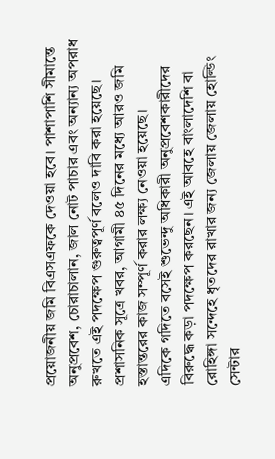প্রয়োজনীয় জমি বিএসএফকে দেওয়া হবে। পাশাপাশি সীমান্তে অনুপ্রবেশ, চোরাচালান, জাল নোট পাচার এবং অন্যান্য অপরাধ রুখতে এই পদক্ষেপ গুরুত্বপূর্ণ বলেও দাবি করা হয়েছে। প্রশাসনিক সূত্রে খবর, আগামী ৪৫ দিনের মধ্যে আরও জমি হস্তান্তরের কাজ সম্পূর্ণ করার লক্ষ্য নেওয়া হয়েছে।
এদিকে গদিতে বসেই শুভেন্দু অধিকারী অনুপ্রবেশকারীদের বিরুদ্ধে কড়া পদক্ষেপ করছেন। এই আবহে বাংলাদেশি বা রোহিঙ্গা সন্দেহে ধৃতদের রাখার জন্য জেলায় জেলায় হোল্ডিং সেন্টার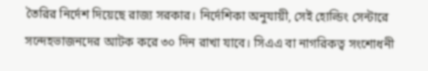তৈরির নির্দেশ দিয়েছে রাজ্য সরকার। নির্দেশিকা অনুযায়ী, সেই হোল্ডিং সেন্টারে সন্দেহভাজনদের আটক করে ৩০ দিন রাখা যাবে। সিএএ বা নাগরিকত্ব সংশোধনী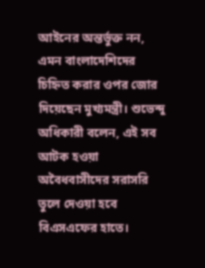আইনের অন্তর্ভুক্ত নন, এমন বাংলাদেশিদের চিহ্নিত করার ওপর জোর দিয়েছেন মুখ্যমন্ত্রী। শুভেন্দু অধিকারী বলেন, এই সব আটক হওয়া অবৈধবাসীদের সরাসরি তুলে দেওয়া হবে বিএসএফের হাতে।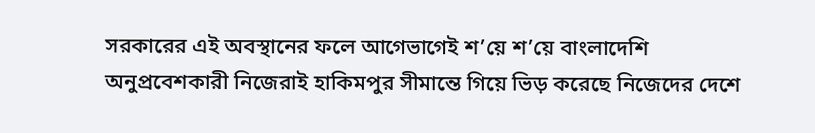সরকারের এই অবস্থানের ফলে আগেভাগেই শ’য়ে শ’য়ে বাংলাদেশি অনুপ্রবেশকারী নিজেরাই হাকিমপুর সীমান্তে গিয়ে ভিড় করেছে নিজেদের দেশে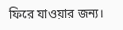ফিরে যাওয়ার জন্য।